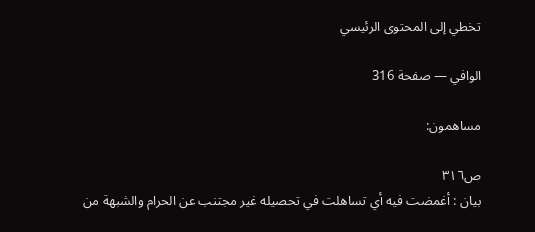تخطي إلى المحتوى الرئيسي

الوافي — صفحة 316

مساهمون:

ص٣١٦
بيان : أغمضت فيه أي تساهلت في تحصيله غير مجتنب عن الحرام والشبهة من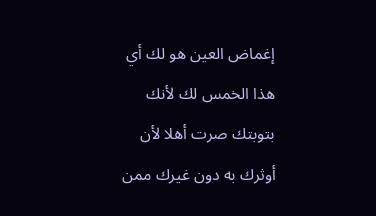إغماض العين هو لك أي هذا الخمس لك لأنك بتوبتك صرت أهلا لأن أوثرك به دون غيرك ممن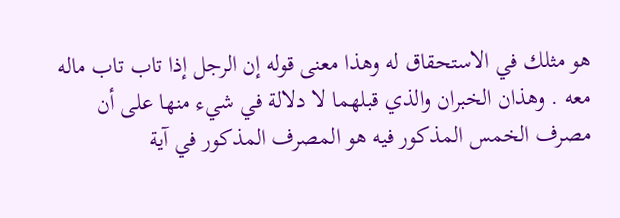هو مثلك في الاستحقاق له وهذا معنى قوله إن الرجل إذا تاب تاب ماله معه . وهذان الخبران والذي قبلهما لا دلالة في شيء منها على أن مصرف الخمس المذكور فيه هو المصرف المذكور في آية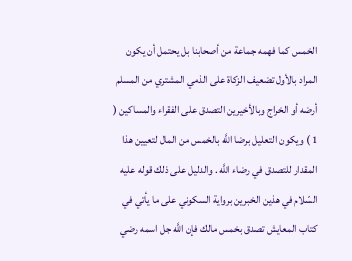الخمس كما فهمه جماعة من أصحابنا بل يحتمل أن يكون المراد بالأول تضعيف الزكاة على الذمي المشتري من المسلم أرضه أو الخراج وبالأخيرين التصدق على الفقراء والمساكين ( 1 ) ويكون التعليل برضا اللَّه بالخمس من المال لتعيين هذا المقدار للتصدق في رضاء اللَّه . والدليل على ذلك قوله عليه السّلام في هذين الخبرين برواية السكوني على ما يأتي في كتاب المعايش تصدق بخمس مالك فإن اللَّه جل اسمه رضي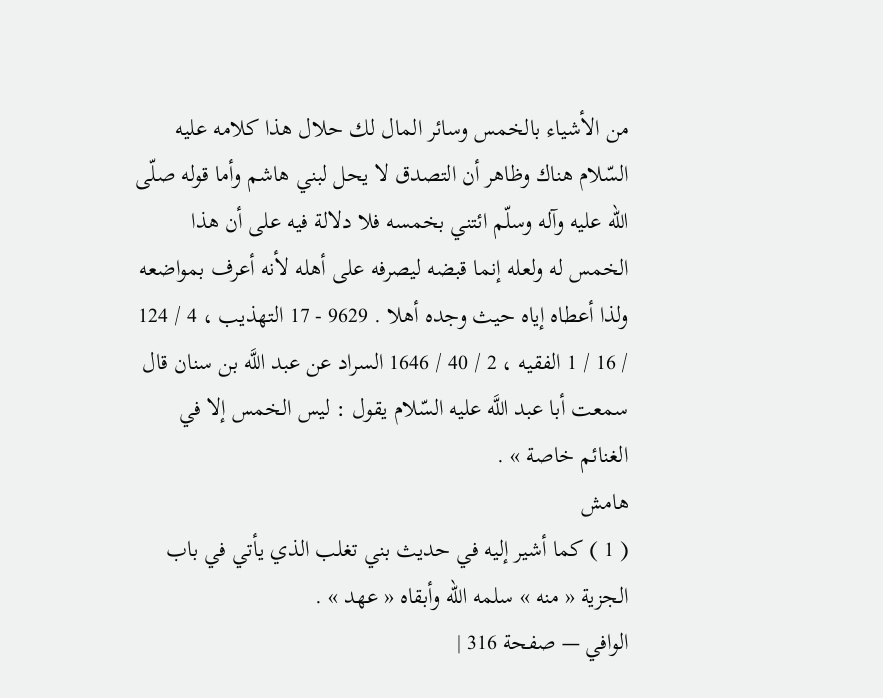من الأشياء بالخمس وسائر المال لك حلال هذا كلامه عليه السّلام هناك وظاهر أن التصدق لا يحل لبني هاشم وأما قوله صلّى الله عليه وآله وسلّم ائتني بخمسه فلا دلالة فيه على أن هذا الخمس له ولعله إنما قبضه ليصرفه على أهله لأنه أعرف بمواضعه ولذا أعطاه إياه حيث وجده أهلا . 9629 - 17 التهذيب ، 4 / 124 / 16 / 1 الفقيه ، 2 / 40 / 1646 السراد عن عبد اللَّه بن سنان قال سمعت أبا عبد اللَّه عليه السّلام يقول : ليس الخمس إلا في الغنائم خاصة » .
هامش
( 1 ) كما أشير إليه في حديث بني تغلب الذي يأتي في باب الجزية « منه » سلمه الله وأبقاه « عهد » .
الوافي — صفحة 316 |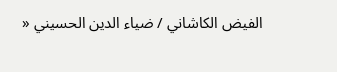الفيض الكاشاني / ضياء الدين الحسيني «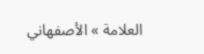العلامة » الأصفهاني